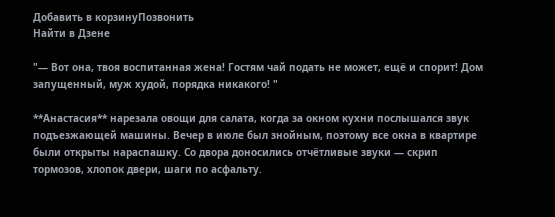Добавить в корзинуПозвонить
Найти в Дзене

"— Вот она, твоя воспитанная жена! Гостям чай подать не может, ещё и спорит! Дом запущенный, муж худой, порядка никакого! "

**Анастасия** нарезала овощи для салата, когда за окном кухни послышался звук подъезжающей машины. Вечер в июле был знойным, поэтому все окна в квартире были открыты нараспашку. Со двора доносились отчётливые звуки — скрип тормозов, хлопок двери, шаги по асфальту.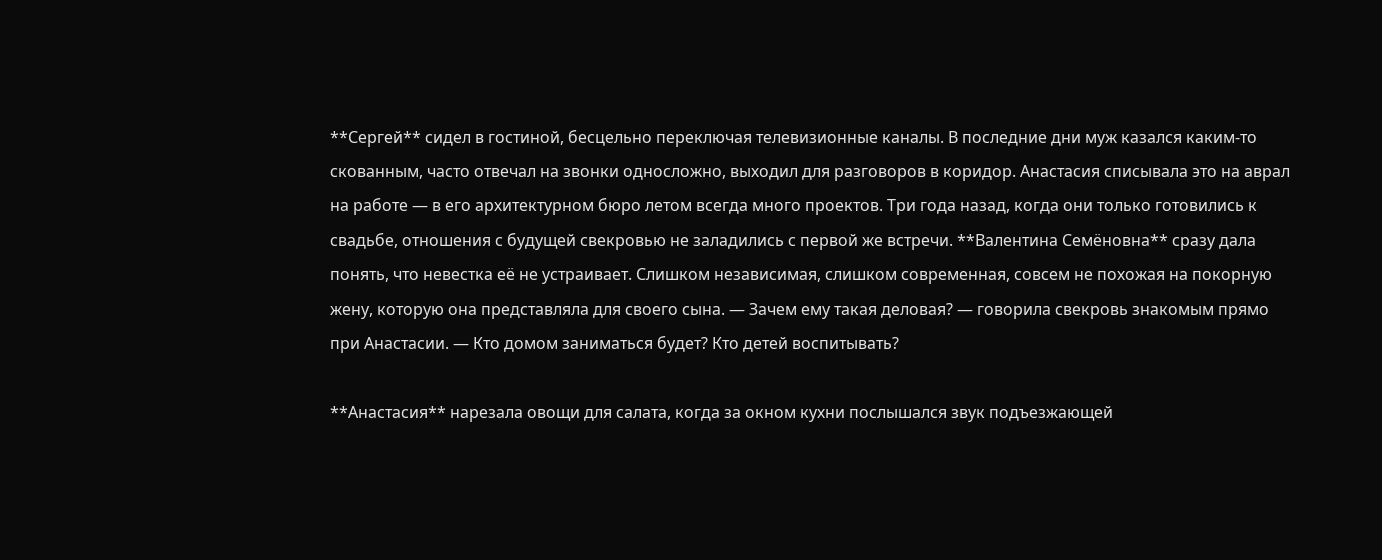**Сергей** сидел в гостиной, бесцельно переключая телевизионные каналы. В последние дни муж казался каким-то скованным, часто отвечал на звонки односложно, выходил для разговоров в коридор. Анастасия списывала это на аврал на работе — в его архитектурном бюро летом всегда много проектов. Три года назад, когда они только готовились к свадьбе, отношения с будущей свекровью не заладились с первой же встречи. **Валентина Семёновна** сразу дала понять, что невестка её не устраивает. Слишком независимая, слишком современная, совсем не похожая на покорную жену, которую она представляла для своего сына. — Зачем ему такая деловая? — говорила свекровь знакомым прямо при Анастасии. — Кто домом заниматься будет? Кто детей воспитывать?

**Анастасия** нарезала овощи для салата, когда за окном кухни послышался звук подъезжающей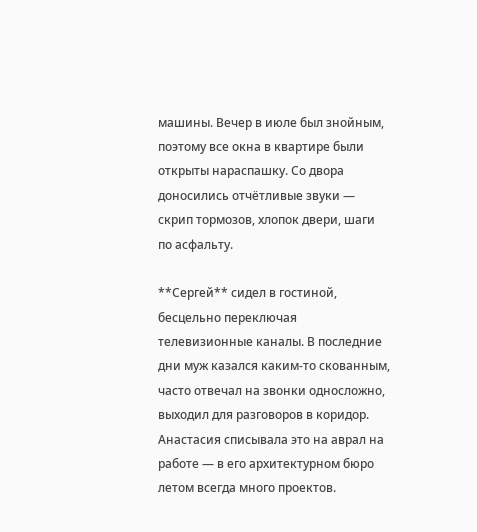машины. Вечер в июле был знойным, поэтому все окна в квартире были открыты нараспашку. Со двора доносились отчётливые звуки — скрип тормозов, хлопок двери, шаги по асфальту.

**Сергей** сидел в гостиной, бесцельно переключая телевизионные каналы. В последние дни муж казался каким-то скованным, часто отвечал на звонки односложно, выходил для разговоров в коридор. Анастасия списывала это на аврал на работе — в его архитектурном бюро летом всегда много проектов.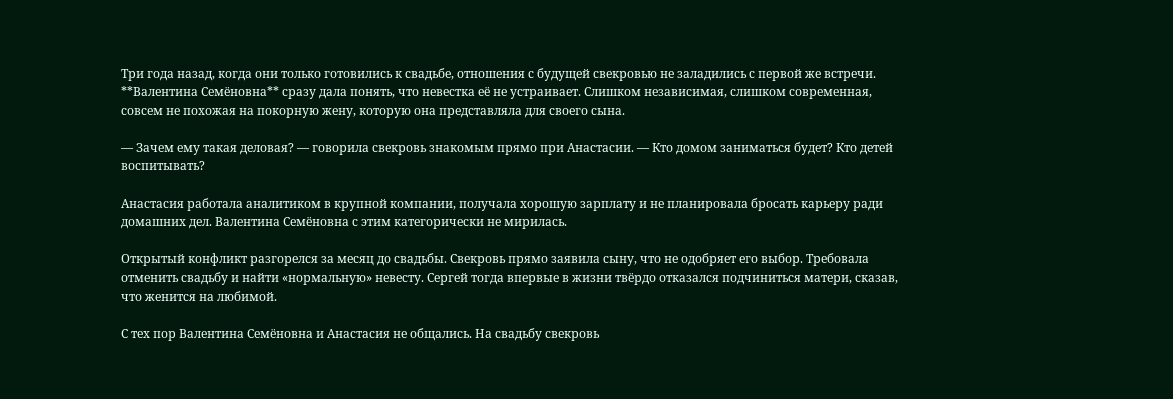Три года назад, когда они только готовились к свадьбе, отношения с будущей свекровью не заладились с первой же встречи. **Валентина Семёновна** сразу дала понять, что невестка её не устраивает. Слишком независимая, слишком современная, совсем не похожая на покорную жену, которую она представляла для своего сына.

— Зачем ему такая деловая? — говорила свекровь знакомым прямо при Анастасии. — Кто домом заниматься будет? Кто детей воспитывать?

Анастасия работала аналитиком в крупной компании, получала хорошую зарплату и не планировала бросать карьеру ради домашних дел. Валентина Семёновна с этим категорически не мирилась.

Открытый конфликт разгорелся за месяц до свадьбы. Свекровь прямо заявила сыну, что не одобряет его выбор. Требовала отменить свадьбу и найти «нормальную» невесту. Сергей тогда впервые в жизни твёрдо отказался подчиниться матери, сказав, что женится на любимой.

С тех пор Валентина Семёновна и Анастасия не общались. На свадьбу свекровь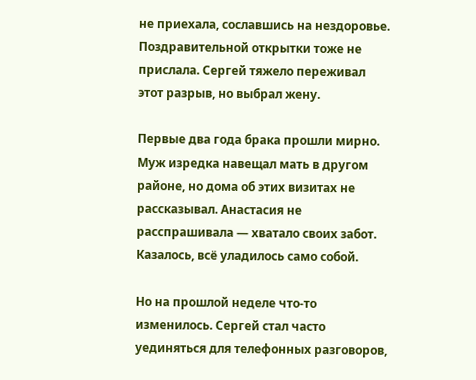не приехала, сославшись на нездоровье. Поздравительной открытки тоже не прислала. Сергей тяжело переживал этот разрыв, но выбрал жену.

Первые два года брака прошли мирно. Муж изредка навещал мать в другом районе, но дома об этих визитах не рассказывал. Анастасия не расспрашивала — хватало своих забот. Казалось, всё уладилось само собой.

Но на прошлой неделе что-то изменилось. Сергей стал часто уединяться для телефонных разговоров,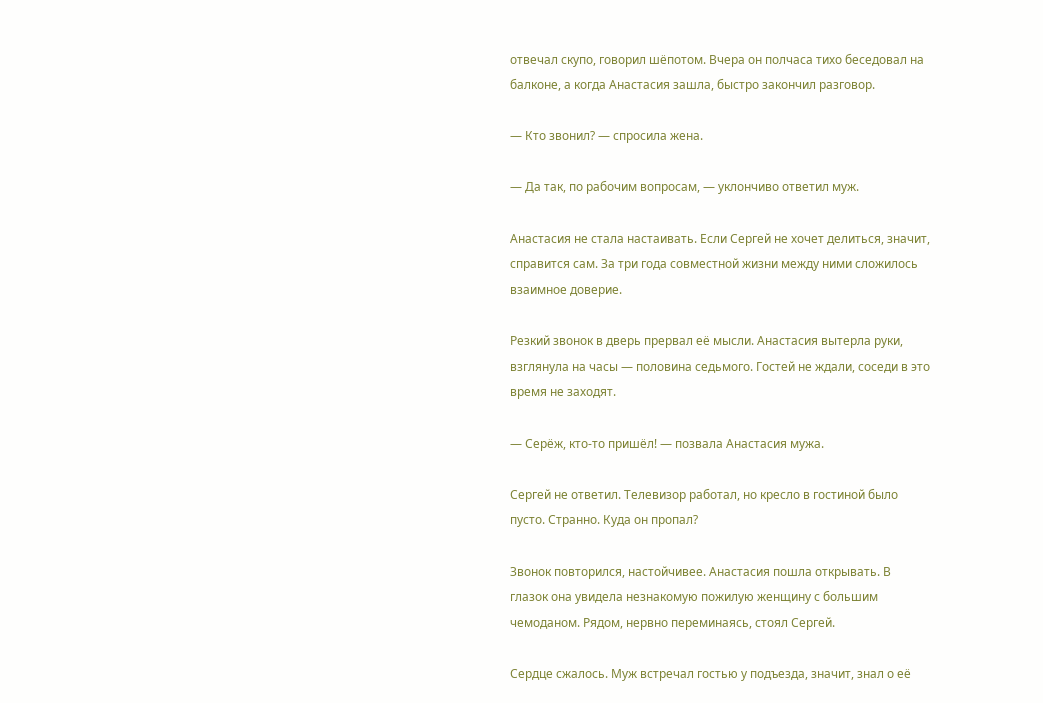отвечал скупо, говорил шёпотом. Вчера он полчаса тихо беседовал на балконе, а когда Анастасия зашла, быстро закончил разговор.

— Кто звонил? — спросила жена.

— Да так, по рабочим вопросам, — уклончиво ответил муж.

Анастасия не стала настаивать. Если Сергей не хочет делиться, значит, справится сам. За три года совместной жизни между ними сложилось взаимное доверие.

Резкий звонок в дверь прервал её мысли. Анастасия вытерла руки, взглянула на часы — половина седьмого. Гостей не ждали, соседи в это время не заходят.

— Серёж, кто-то пришёл! — позвала Анастасия мужа.

Сергей не ответил. Телевизор работал, но кресло в гостиной было пусто. Странно. Куда он пропал?

Звонок повторился, настойчивее. Анастасия пошла открывать. В глазок она увидела незнакомую пожилую женщину с большим чемоданом. Рядом, нервно переминаясь, стоял Сергей.

Сердце сжалось. Муж встречал гостью у подъезда, значит, знал о её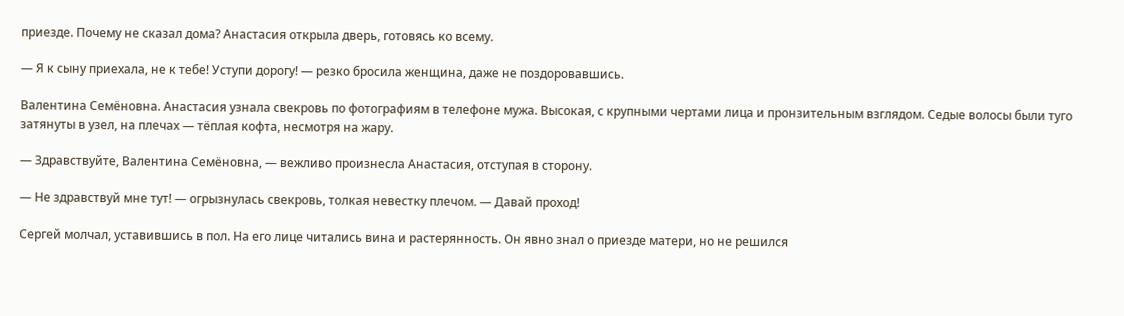приезде. Почему не сказал дома? Анастасия открыла дверь, готовясь ко всему.

— Я к сыну приехала, не к тебе! Уступи дорогу! — резко бросила женщина, даже не поздоровавшись.

Валентина Семёновна. Анастасия узнала свекровь по фотографиям в телефоне мужа. Высокая, с крупными чертами лица и пронзительным взглядом. Седые волосы были туго затянуты в узел, на плечах — тёплая кофта, несмотря на жару.

— Здравствуйте, Валентина Семёновна, — вежливо произнесла Анастасия, отступая в сторону.

— Не здравствуй мне тут! — огрызнулась свекровь, толкая невестку плечом. — Давай проход!

Сергей молчал, уставившись в пол. На его лице читались вина и растерянность. Он явно знал о приезде матери, но не решился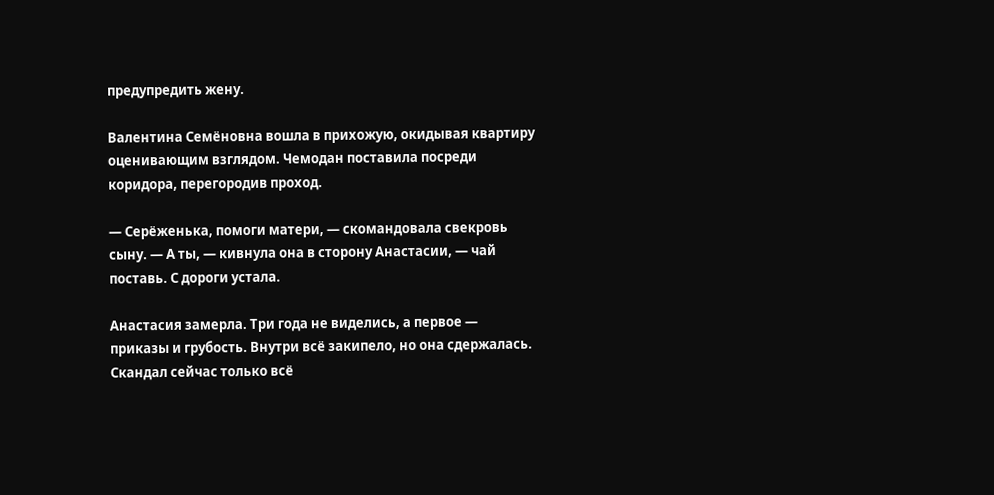предупредить жену.

Валентина Семёновна вошла в прихожую, окидывая квартиру оценивающим взглядом. Чемодан поставила посреди коридора, перегородив проход.

— Серёженька, помоги матери, — скомандовала свекровь сыну. — А ты, — кивнула она в сторону Анастасии, — чай поставь. С дороги устала.

Анастасия замерла. Три года не виделись, а первое — приказы и грубость. Внутри всё закипело, но она сдержалась. Скандал сейчас только всё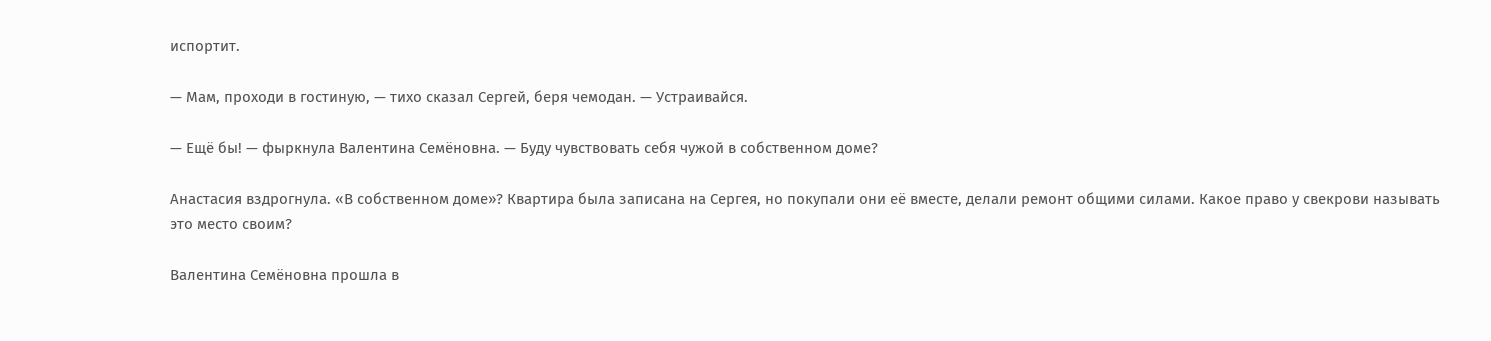испортит.

— Мам, проходи в гостиную, — тихо сказал Сергей, беря чемодан. — Устраивайся.

— Ещё бы! — фыркнула Валентина Семёновна. — Буду чувствовать себя чужой в собственном доме?

Анастасия вздрогнула. «В собственном доме»? Квартира была записана на Сергея, но покупали они её вместе, делали ремонт общими силами. Какое право у свекрови называть это место своим?

Валентина Семёновна прошла в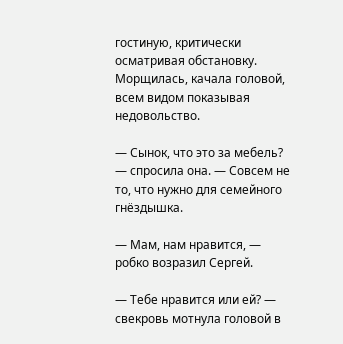гостиную, критически осматривая обстановку. Морщилась, качала головой, всем видом показывая недовольство.

— Сынок, что это за мебель? — спросила она. — Совсем не то, что нужно для семейного гнёздышка.

— Мам, нам нравится, — робко возразил Сергей.

— Тебе нравится или ей? — свекровь мотнула головой в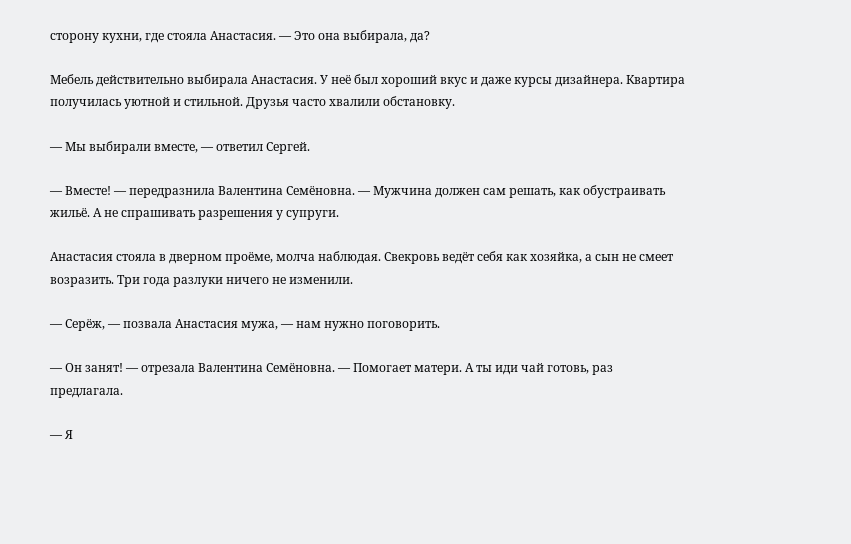сторону кухни, где стояла Анастасия. — Это она выбирала, да?

Мебель действительно выбирала Анастасия. У неё был хороший вкус и даже курсы дизайнера. Квартира получилась уютной и стильной. Друзья часто хвалили обстановку.

— Мы выбирали вместе, — ответил Сергей.

— Вместе! — передразнила Валентина Семёновна. — Мужчина должен сам решать, как обустраивать жильё. А не спрашивать разрешения у супруги.

Анастасия стояла в дверном проёме, молча наблюдая. Свекровь ведёт себя как хозяйка, а сын не смеет возразить. Три года разлуки ничего не изменили.

— Серёж, — позвала Анастасия мужа, — нам нужно поговорить.

— Он занят! — отрезала Валентина Семёновна. — Помогает матери. А ты иди чай готовь, раз предлагала.

— Я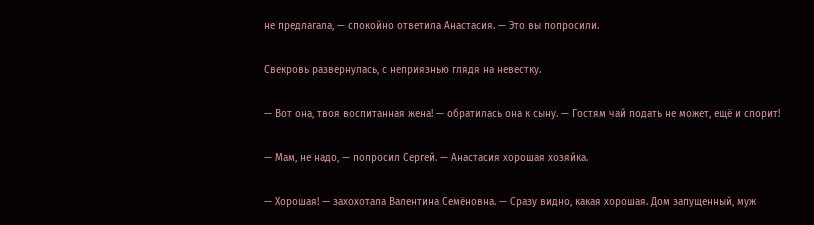не предлагала, — спокойно ответила Анастасия. — Это вы попросили.

Свекровь развернулась, с неприязнью глядя на невестку.

— Вот она, твоя воспитанная жена! — обратилась она к сыну. — Гостям чай подать не может, ещё и спорит!

— Мам, не надо, — попросил Сергей. — Анастасия хорошая хозяйка.

— Хорошая! — захохотала Валентина Семёновна. — Сразу видно, какая хорошая. Дом запущенный, муж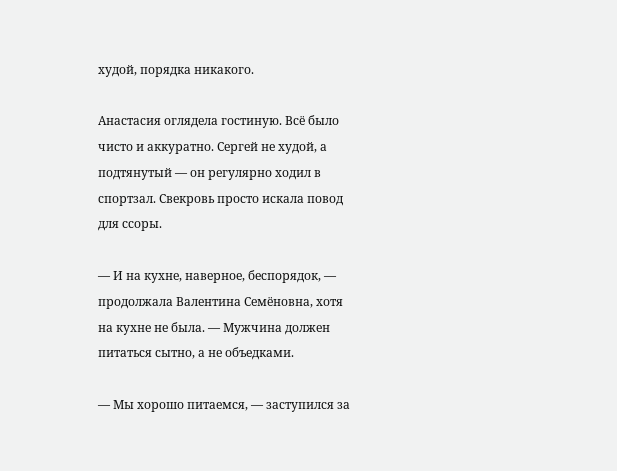худой, порядка никакого.

Анастасия оглядела гостиную. Всё было чисто и аккуратно. Сергей не худой, а подтянутый — он регулярно ходил в спортзал. Свекровь просто искала повод для ссоры.

— И на кухне, наверное, беспорядок, — продолжала Валентина Семёновна, хотя на кухне не была. — Мужчина должен питаться сытно, а не объедками.

— Мы хорошо питаемся, — заступился за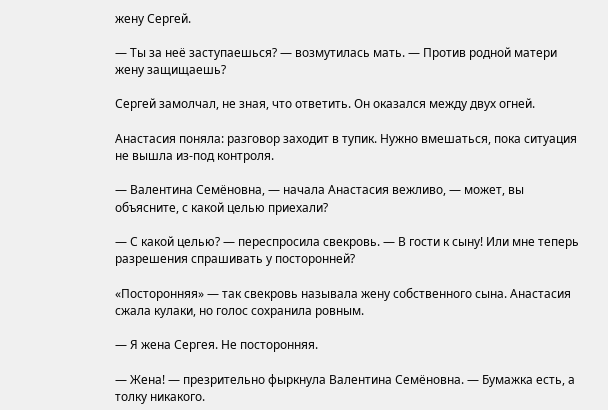жену Сергей.

— Ты за неё заступаешься? — возмутилась мать. — Против родной матери жену защищаешь?

Сергей замолчал, не зная, что ответить. Он оказался между двух огней.

Анастасия поняла: разговор заходит в тупик. Нужно вмешаться, пока ситуация не вышла из-под контроля.

— Валентина Семёновна, — начала Анастасия вежливо, — может, вы объясните, с какой целью приехали?

— С какой целью? — переспросила свекровь. — В гости к сыну! Или мне теперь разрешения спрашивать у посторонней?

«Посторонняя» — так свекровь называла жену собственного сына. Анастасия сжала кулаки, но голос сохранила ровным.

— Я жена Сергея. Не посторонняя.

— Жена! — презрительно фыркнула Валентина Семёновна. — Бумажка есть, а толку никакого.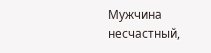Мужчина несчастный,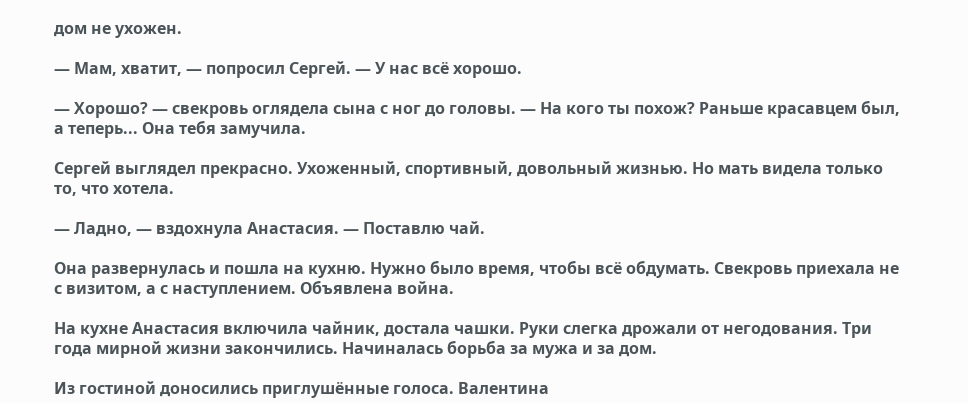дом не ухожен.

— Мам, хватит, — попросил Сергей. — У нас всё хорошо.

— Хорошо? — свекровь оглядела сына с ног до головы. — На кого ты похож? Раньше красавцем был, а теперь... Она тебя замучила.

Сергей выглядел прекрасно. Ухоженный, спортивный, довольный жизнью. Но мать видела только то, что хотела.

— Ладно, — вздохнула Анастасия. — Поставлю чай.

Она развернулась и пошла на кухню. Нужно было время, чтобы всё обдумать. Свекровь приехала не с визитом, а с наступлением. Объявлена война.

На кухне Анастасия включила чайник, достала чашки. Руки слегка дрожали от негодования. Три года мирной жизни закончились. Начиналась борьба за мужа и за дом.

Из гостиной доносились приглушённые голоса. Валентина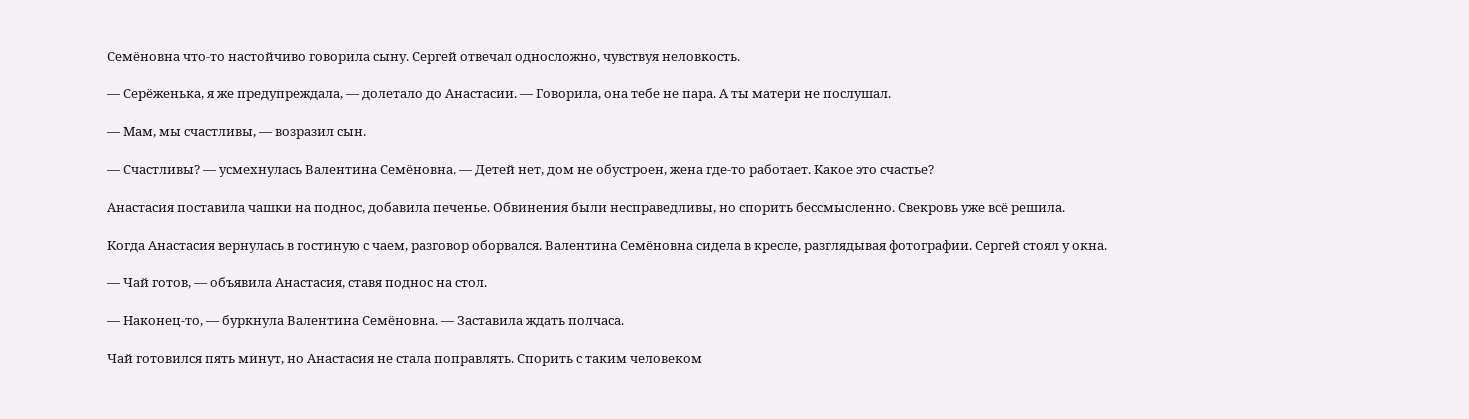Семёновна что-то настойчиво говорила сыну. Сергей отвечал односложно, чувствуя неловкость.

— Серёженька, я же предупреждала, — долетало до Анастасии. — Говорила, она тебе не пара. А ты матери не послушал.

— Мам, мы счастливы, — возразил сын.

— Счастливы? — усмехнулась Валентина Семёновна. — Детей нет, дом не обустроен, жена где-то работает. Какое это счастье?

Анастасия поставила чашки на поднос, добавила печенье. Обвинения были несправедливы, но спорить бессмысленно. Свекровь уже всё решила.

Когда Анастасия вернулась в гостиную с чаем, разговор оборвался. Валентина Семёновна сидела в кресле, разглядывая фотографии. Сергей стоял у окна.

— Чай готов, — объявила Анастасия, ставя поднос на стол.

— Наконец-то, — буркнула Валентина Семёновна. — Заставила ждать полчаса.

Чай готовился пять минут, но Анастасия не стала поправлять. Спорить с таким человеком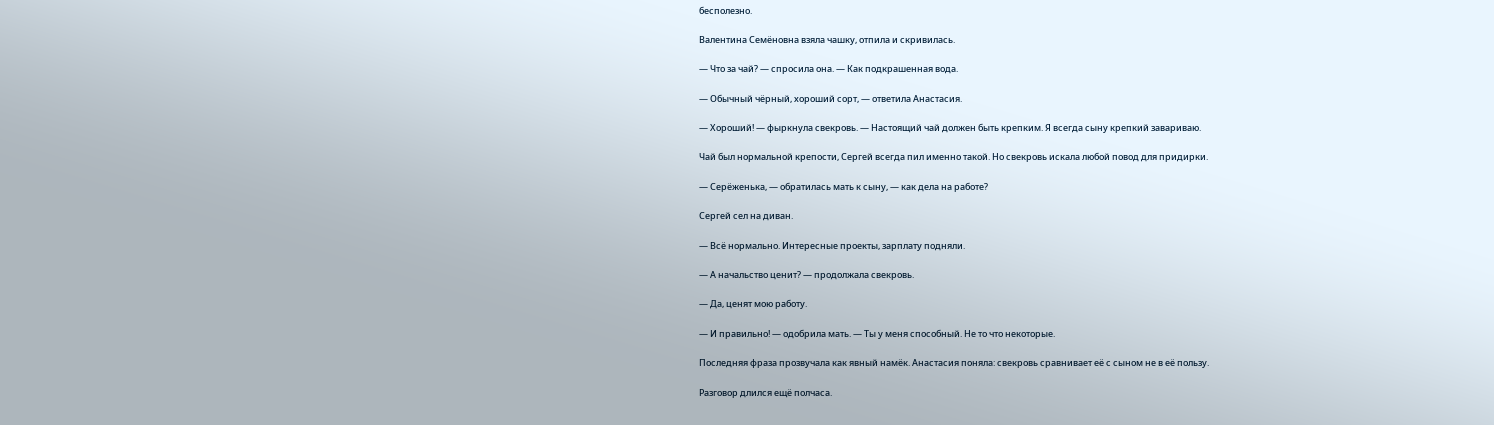бесполезно.

Валентина Семёновна взяла чашку, отпила и скривилась.

— Что за чай? — спросила она. — Как подкрашенная вода.

— Обычный чёрный, хороший сорт, — ответила Анастасия.

— Хороший! — фыркнула свекровь. — Настоящий чай должен быть крепким. Я всегда сыну крепкий завариваю.

Чай был нормальной крепости, Сергей всегда пил именно такой. Но свекровь искала любой повод для придирки.

— Серёженька, — обратилась мать к сыну, — как дела на работе?

Сергей сел на диван.

— Всё нормально. Интересные проекты, зарплату подняли.

— А начальство ценит? — продолжала свекровь.

— Да, ценят мою работу.

— И правильно! — одобрила мать. — Ты у меня способный. Не то что некоторые.

Последняя фраза прозвучала как явный намёк. Анастасия поняла: свекровь сравнивает её с сыном не в её пользу.

Разговор длился ещё полчаса.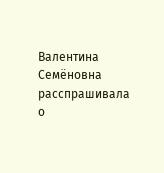Валентина Семёновна расспрашивала о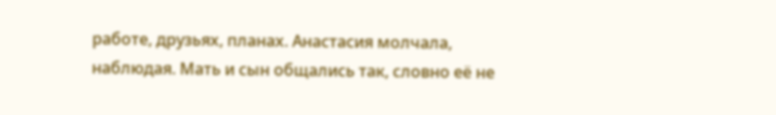работе, друзьях, планах. Анастасия молчала, наблюдая. Мать и сын общались так, словно её не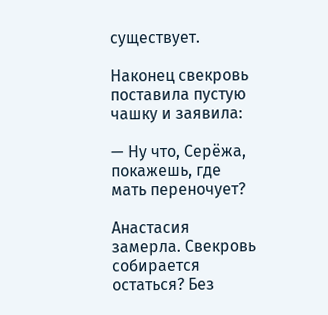существует.

Наконец свекровь поставила пустую чашку и заявила:

— Ну что, Серёжа, покажешь, где мать переночует?

Анастасия замерла. Свекровь собирается остаться? Без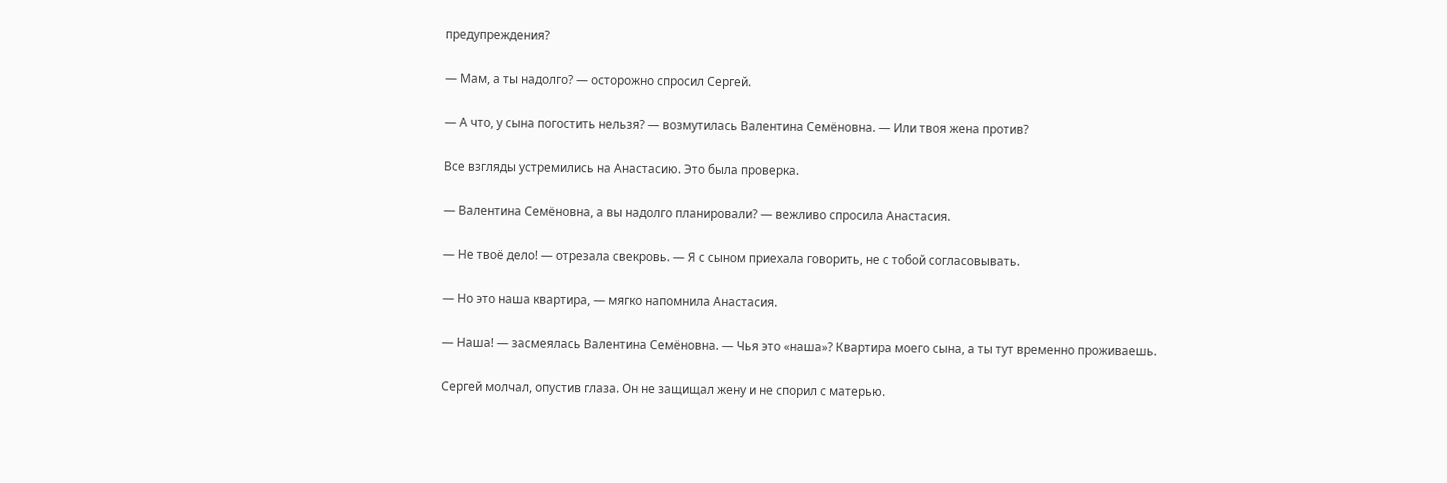предупреждения?

— Мам, а ты надолго? — осторожно спросил Сергей.

— А что, у сына погостить нельзя? — возмутилась Валентина Семёновна. — Или твоя жена против?

Все взгляды устремились на Анастасию. Это была проверка.

— Валентина Семёновна, а вы надолго планировали? — вежливо спросила Анастасия.

— Не твоё дело! — отрезала свекровь. — Я с сыном приехала говорить, не с тобой согласовывать.

— Но это наша квартира, — мягко напомнила Анастасия.

— Наша! — засмеялась Валентина Семёновна. — Чья это «наша»? Квартира моего сына, а ты тут временно проживаешь.

Сергей молчал, опустив глаза. Он не защищал жену и не спорил с матерью.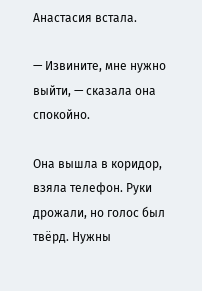Анастасия встала.

— Извините, мне нужно выйти, — сказала она спокойно.

Она вышла в коридор, взяла телефон. Руки дрожали, но голос был твёрд. Нужны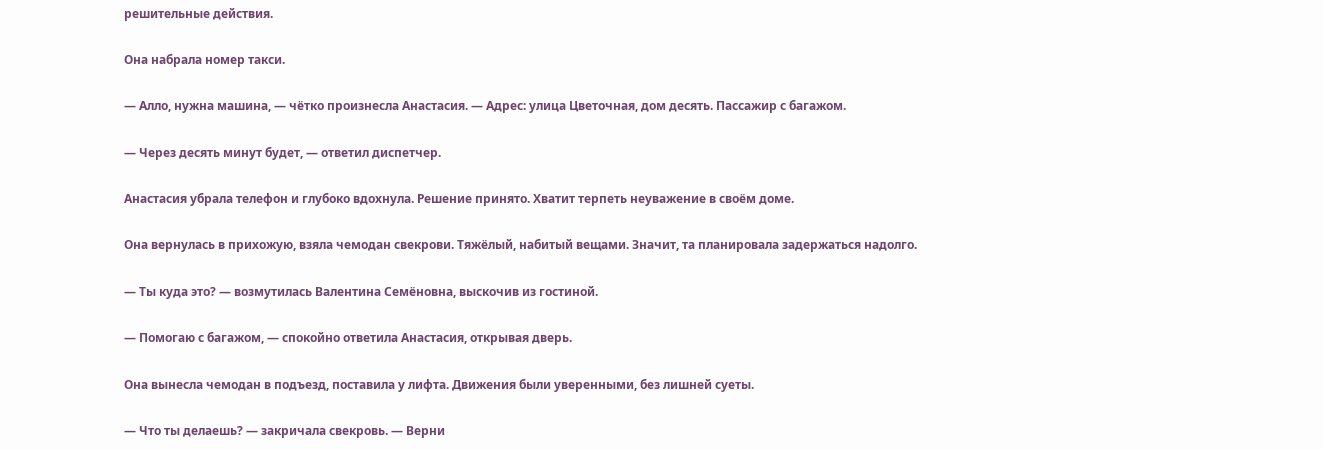решительные действия.

Она набрала номер такси.

— Алло, нужна машина, — чётко произнесла Анастасия. — Адрес: улица Цветочная, дом десять. Пассажир с багажом.

— Через десять минут будет, — ответил диспетчер.

Анастасия убрала телефон и глубоко вдохнула. Решение принято. Хватит терпеть неуважение в своём доме.

Она вернулась в прихожую, взяла чемодан свекрови. Тяжёлый, набитый вещами. Значит, та планировала задержаться надолго.

— Ты куда это? — возмутилась Валентина Семёновна, выскочив из гостиной.

— Помогаю с багажом, — спокойно ответила Анастасия, открывая дверь.

Она вынесла чемодан в подъезд, поставила у лифта. Движения были уверенными, без лишней суеты.

— Что ты делаешь? — закричала свекровь. — Верни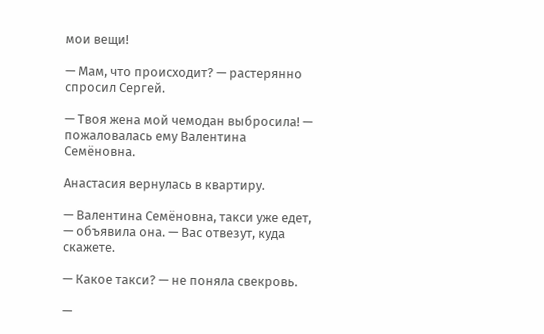мои вещи!

— Мам, что происходит? — растерянно спросил Сергей.

— Твоя жена мой чемодан выбросила! — пожаловалась ему Валентина Семёновна.

Анастасия вернулась в квартиру.

— Валентина Семёновна, такси уже едет, — объявила она. — Вас отвезут, куда скажете.

— Какое такси? — не поняла свекровь.

—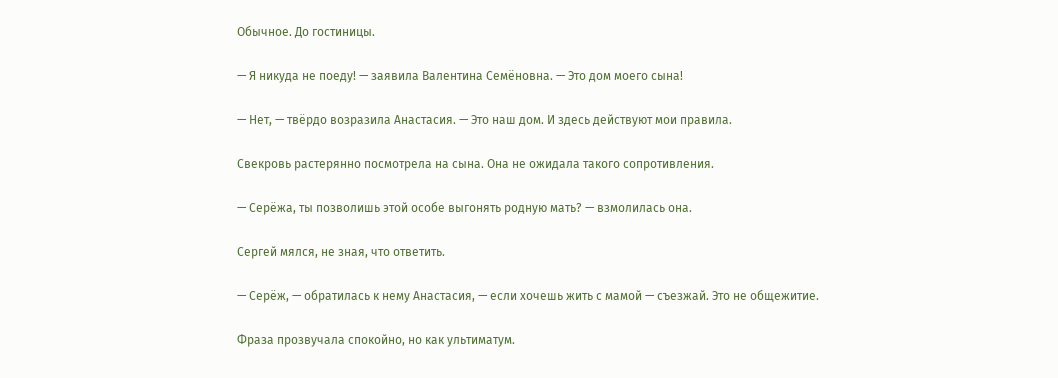Обычное. До гостиницы.

— Я никуда не поеду! — заявила Валентина Семёновна. — Это дом моего сына!

— Нет, — твёрдо возразила Анастасия. — Это наш дом. И здесь действуют мои правила.

Свекровь растерянно посмотрела на сына. Она не ожидала такого сопротивления.

— Серёжа, ты позволишь этой особе выгонять родную мать? — взмолилась она.

Сергей мялся, не зная, что ответить.

— Серёж, — обратилась к нему Анастасия, — если хочешь жить с мамой — съезжай. Это не общежитие.

Фраза прозвучала спокойно, но как ультиматум.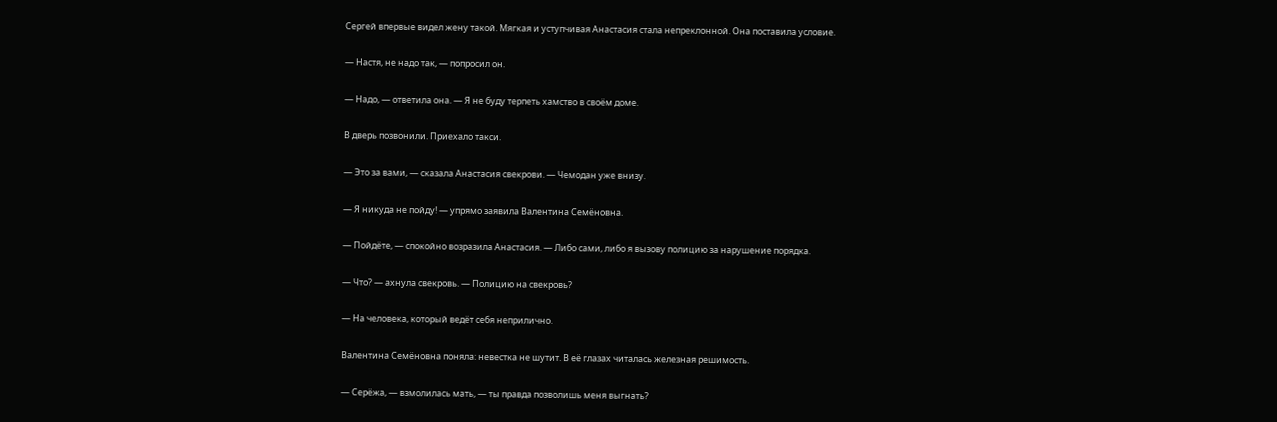Сергей впервые видел жену такой. Мягкая и уступчивая Анастасия стала непреклонной. Она поставила условие.

— Настя, не надо так, — попросил он.

— Надо, — ответила она. — Я не буду терпеть хамство в своём доме.

В дверь позвонили. Приехало такси.

— Это за вами, — сказала Анастасия свекрови. — Чемодан уже внизу.

— Я никуда не пойду! — упрямо заявила Валентина Семёновна.

— Пойдёте, — спокойно возразила Анастасия. — Либо сами, либо я вызову полицию за нарушение порядка.

— Что? — ахнула свекровь. — Полицию на свекровь?

— На человека, который ведёт себя неприлично.

Валентина Семёновна поняла: невестка не шутит. В её глазах читалась железная решимость.

— Серёжа, — взмолилась мать, — ты правда позволишь меня выгнать?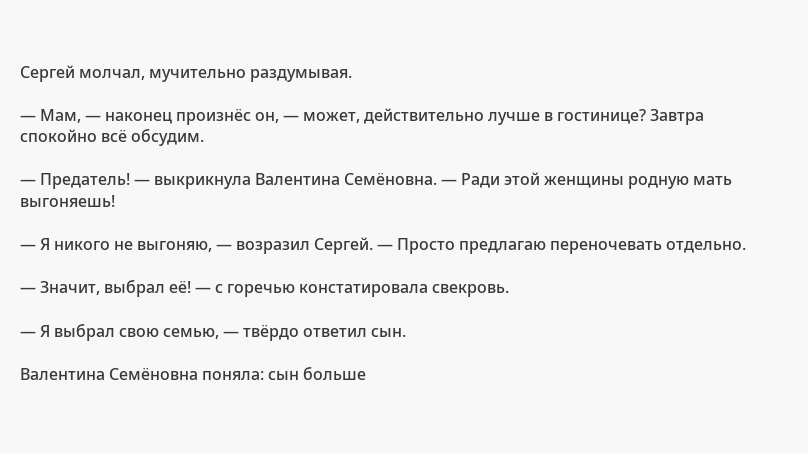Сергей молчал, мучительно раздумывая.

— Мам, — наконец произнёс он, — может, действительно лучше в гостинице? Завтра спокойно всё обсудим.

— Предатель! — выкрикнула Валентина Семёновна. — Ради этой женщины родную мать выгоняешь!

— Я никого не выгоняю, — возразил Сергей. — Просто предлагаю переночевать отдельно.

— Значит, выбрал её! — с горечью констатировала свекровь.

— Я выбрал свою семью, — твёрдо ответил сын.

Валентина Семёновна поняла: сын больше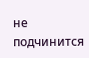не подчинится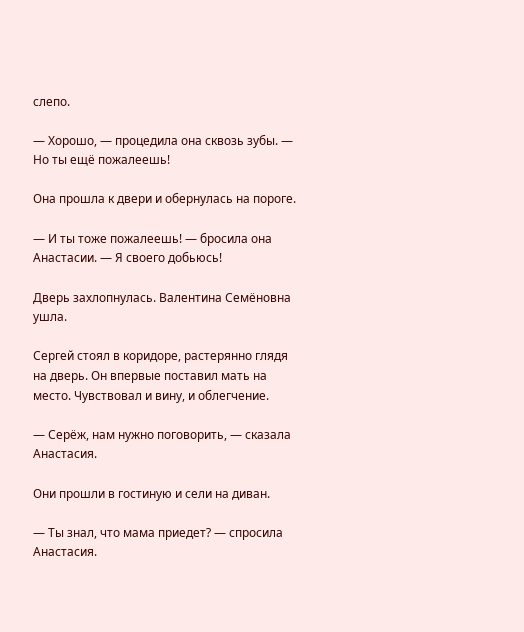слепо.

— Хорошо, — процедила она сквозь зубы. — Но ты ещё пожалеешь!

Она прошла к двери и обернулась на пороге.

— И ты тоже пожалеешь! — бросила она Анастасии. — Я своего добьюсь!

Дверь захлопнулась. Валентина Семёновна ушла.

Сергей стоял в коридоре, растерянно глядя на дверь. Он впервые поставил мать на место. Чувствовал и вину, и облегчение.

— Серёж, нам нужно поговорить, — сказала Анастасия.

Они прошли в гостиную и сели на диван.

— Ты знал, что мама приедет? — спросила Анастасия.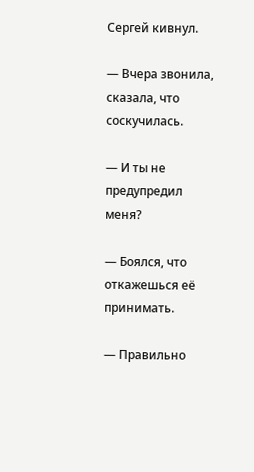Сергей кивнул.

— Вчера звонила, сказала, что соскучилась.

— И ты не предупредил меня?

— Боялся, что откажешься её принимать.

— Правильно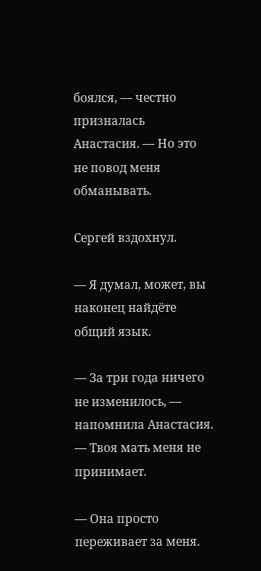боялся, — честно призналась Анастасия. — Но это не повод меня обманывать.

Сергей вздохнул.

— Я думал, может, вы наконец найдёте общий язык.

— За три года ничего не изменилось, — напомнила Анастасия. — Твоя мать меня не принимает.

— Она просто переживает за меня.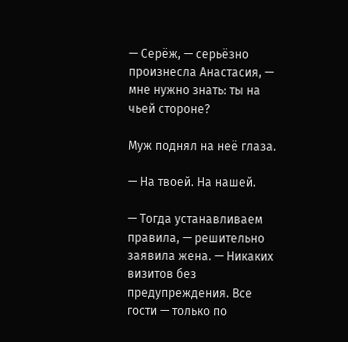— Серёж, — серьёзно произнесла Анастасия, — мне нужно знать: ты на чьей стороне?

Муж поднял на неё глаза.

— На твоей. На нашей.

— Тогда устанавливаем правила, — решительно заявила жена. — Никаких визитов без предупреждения. Все гости — только по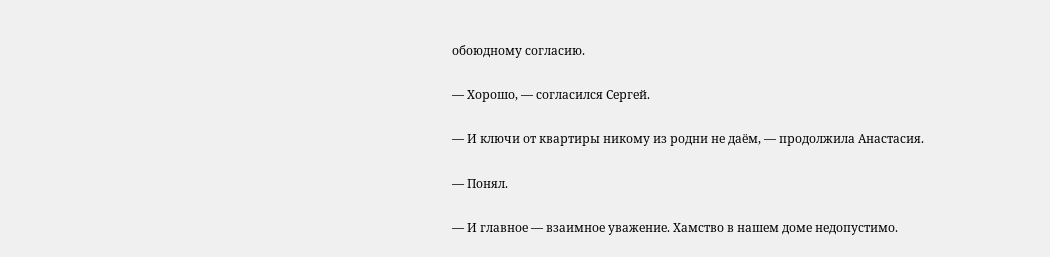обоюдному согласию.

— Хорошо, — согласился Сергей.

— И ключи от квартиры никому из родни не даём, — продолжила Анастасия.

— Понял.

— И главное — взаимное уважение. Хамство в нашем доме недопустимо.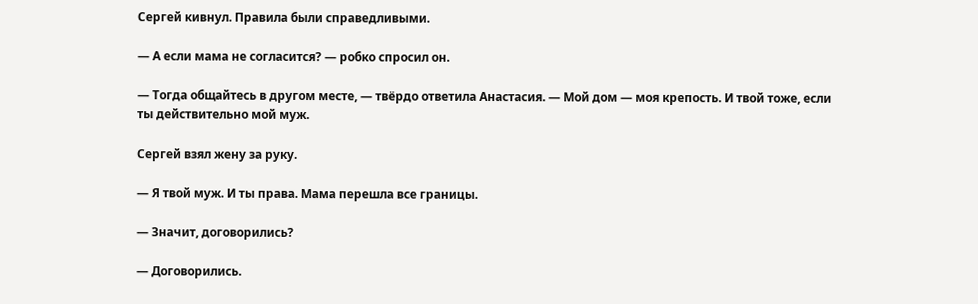Сергей кивнул. Правила были справедливыми.

— А если мама не согласится? — робко спросил он.

— Тогда общайтесь в другом месте, — твёрдо ответила Анастасия. — Мой дом — моя крепость. И твой тоже, если ты действительно мой муж.

Сергей взял жену за руку.

— Я твой муж. И ты права. Мама перешла все границы.

— Значит, договорились?

— Договорились.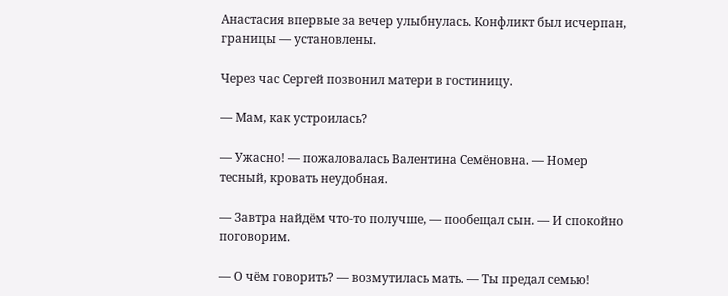Анастасия впервые за вечер улыбнулась. Конфликт был исчерпан, границы — установлены.

Через час Сергей позвонил матери в гостиницу.

— Мам, как устроилась?

— Ужасно! — пожаловалась Валентина Семёновна. — Номер тесный, кровать неудобная.

— Завтра найдём что-то получше, — пообещал сын. — И спокойно поговорим.

— О чём говорить? — возмутилась мать. — Ты предал семью!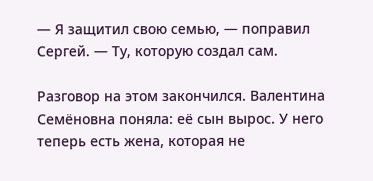— Я защитил свою семью, — поправил Сергей. — Ту, которую создал сам.

Разговор на этом закончился. Валентина Семёновна поняла: её сын вырос. У него теперь есть жена, которая не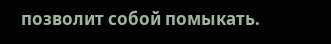позволит собой помыкать.